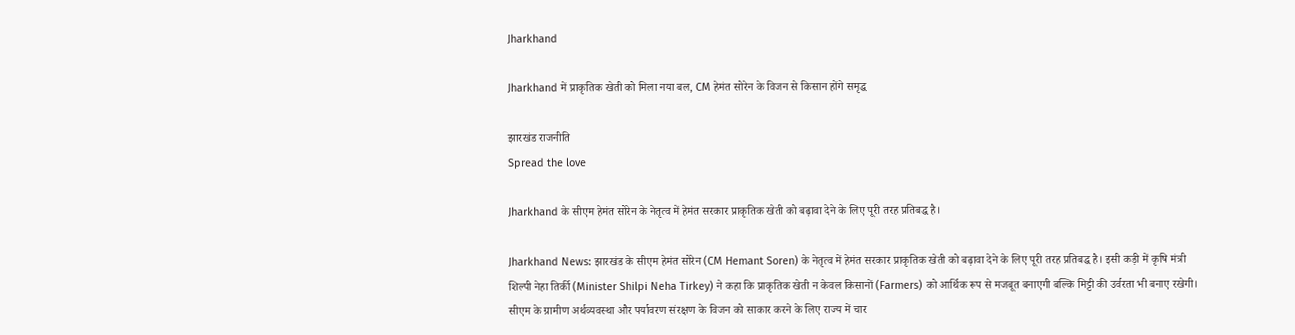Jharkhand

Jharkhand में प्राकृतिक खेती को मिला नया बल, CM हेमंत सोरेन के विजन से किसान होंगे समृद्ध

झारखंड राजनीति
Spread the love

Jharkhand के सीएम हेमंत सोरेन के नेतृत्व में हेमंत सरकार प्राकृतिक खेती को बढ़ावा देने के लिए पूरी तरह प्रतिबद्ध है।

Jharkhand News: झारखंड के सीएम हेमंत सोरेन (CM Hemant Soren) के नेतृत्व में हेमंत सरकार प्राकृतिक खेती को बढ़ावा देने के लिए पूरी तरह प्रतिबद्ध है। इसी कड़ी में कृषि मंत्री शिल्पी नेहा तिर्की (Minister Shilpi Neha Tirkey) ने कहा कि प्राकृतिक खेती न केवल किसानों (Farmers) को आर्थिक रूप से मजबूत बनाएगी बल्कि मिट्टी की उर्वरता भी बनाए रखेगी। सीएम के ग्रामीण अर्थव्यवस्था और पर्यावरण संरक्षण के विजन को साकार करने के लिए राज्य में चार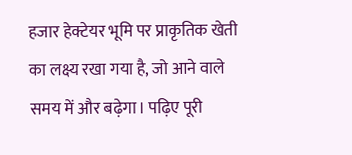हजार हेक्टेयर भूमि पर प्राकृतिक खेती का लक्ष्य रखा गया है, जो आने वाले समय में और बढ़ेगा। पढ़िए पूरी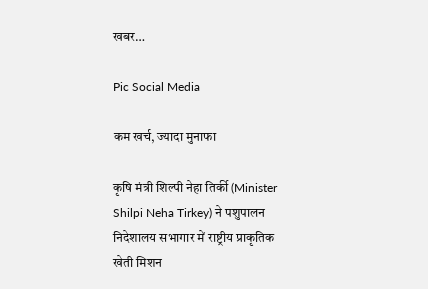खबर…

Pic Social Media

कम खर्च, ज्यादा मुनाफा

कृषि मंत्री शिल्पी नेहा तिर्की (Minister Shilpi Neha Tirkey) ने पशुपालन निदेशालय सभागार में राष्ट्रीय प्राकृतिक खेती मिशन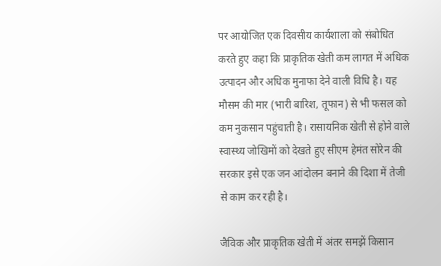पर आयोजित एक दिवसीय कार्यशाला को संबोधित करते हुए कहा कि प्राकृतिक खेती कम लागत में अधिक उत्पादन और अधिक मुनाफा देने वाली विधि है। यह मौसम की मार (भारी बारिश, तूफान) से भी फसल को कम नुकसान पहुंचाती है। रासायनिक खेती से होने वाले स्वास्थ्य जोखिमों को देखते हुए सीएम हेमंत सोरेन की सरकार इसे एक जन आंदोलन बनाने की दिशा में तेजी से काम कर रही है।

जैविक और प्राकृतिक खेती में अंतर समझें किसान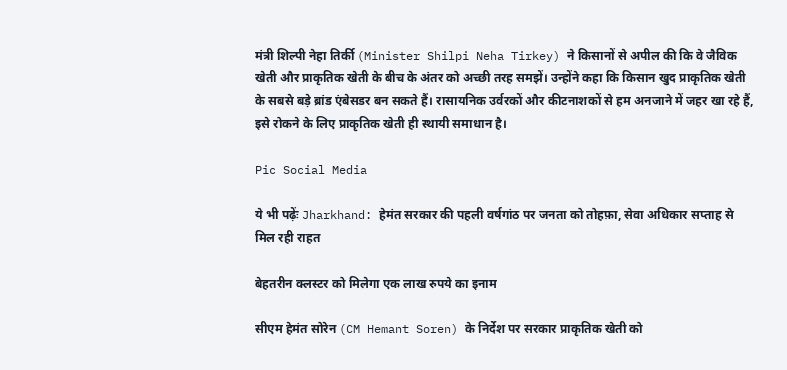मंत्री शिल्पी नेहा तिर्की (Minister Shilpi Neha Tirkey) ने किसानों से अपील की कि वे जैविक खेती और प्राकृतिक खेती के बीच के अंतर को अच्छी तरह समझें। उन्होंने कहा कि किसान खुद प्राकृतिक खेती के सबसे बड़े ब्रांड एंबेसडर बन सकते हैं। रासायनिक उर्वरकों और कीटनाशकों से हम अनजाने में जहर खा रहे हैं, इसे रोकने के लिए प्राकृतिक खेती ही स्थायी समाधान है।

Pic Social Media

ये भी पढ़ेंः Jharkhand: हेमंत सरकार की पहली वर्षगांठ पर जनता को तोहफ़ा, सेवा अधिकार सप्ताह से मिल रही राहत

बेहतरीन क्लस्टर को मिलेगा एक लाख रुपये का इनाम

सीएम हेमंत सोरेन (CM Hemant Soren) के निर्देश पर सरकार प्राकृतिक खेती को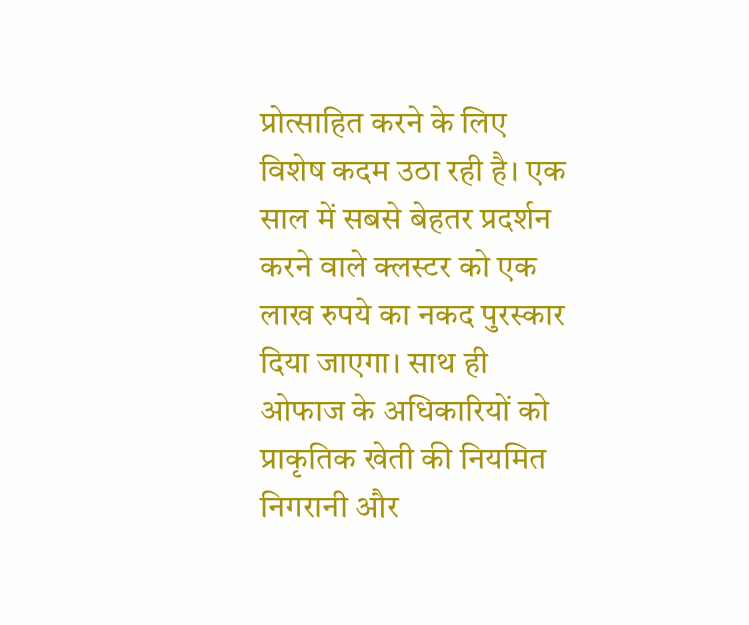प्रोत्साहित करने के लिए विशेष कदम उठा रही है। एक साल में सबसे बेहतर प्रदर्शन करने वाले क्लस्टर को एक लाख रुपये का नकद पुरस्कार दिया जाएगा। साथ ही ओफाज के अधिकारियों को प्राकृतिक खेती की नियमित निगरानी और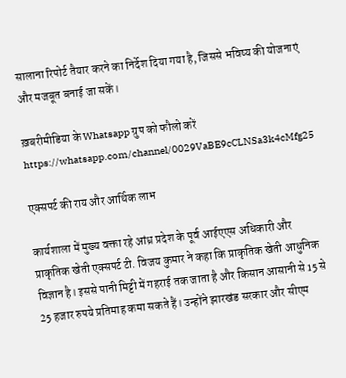सालाना रिपोर्ट तैयार करने का निर्देश दिया गया है, जिससे भविष्य की योजनाएं और मजबूत बनाई जा सकें।

ख़बरीमीडिया के Whatsapp ग्रुप को फौलो करें https://whatsapp.com/channel/0029VaBE9cCLNSa3k4cMfg25

एक्सपर्ट की राय और आर्थिक लाभ

कार्यशाला में मुख्य वक्ता रहे आंध्र प्रदेश के पूर्व आईएएस अधिकारी और प्राकृतिक खेती एक्सपर्ट टी. विजय कुमार ने कहा कि प्राकृतिक खेती आधुनिक विज्ञान है। इससे पानी मिट्टी में गहराई तक जाता है और किसान आसानी से 15 से 25 हजार रुपये प्रतिमाह कमा सकते हैं। उन्होंने झारखंड सरकार और सीएम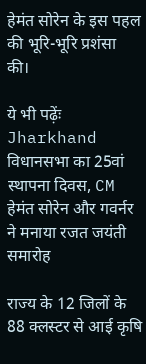हेमंत सोरेन के इस पहल की भूरि-भूरि प्रशंसा की।

ये भी पढ़ेंः Jharkhand विधानसभा का 25वां स्थापना दिवस, CM हेमंत सोरेन और गवर्नर ने मनाया रजत जयंती समारोह

राज्य के 12 जिलों के 88 क्लस्टर से आई कृषि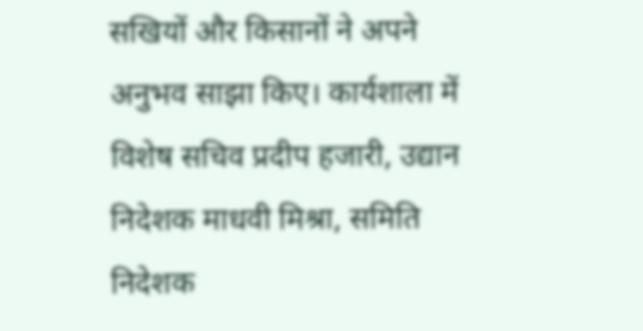सखियों और किसानों ने अपने अनुभव साझा किए। कार्यशाला में विशेष सचिव प्रदीप हजारी, उद्यान निदेशक माधवी मिश्रा, समिति निदेशक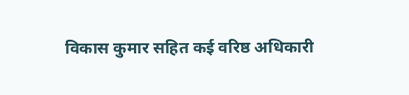विकास कुमार सहित कई वरिष्ठ अधिकारी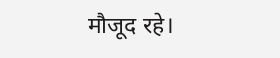मौजूद रहे।